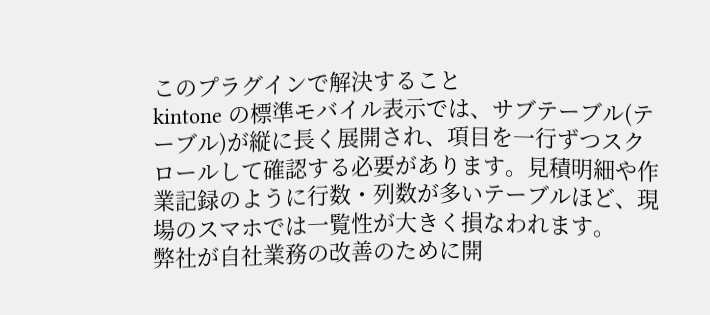このプラグインで解決すること
kintone の標準モバイル表示では、サブテーブル(テーブル)が縦に長く展開され、項目を一行ずつスクロールして確認する必要があります。見積明細や作業記録のように行数・列数が多いテーブルほど、現場のスマホでは一覧性が大きく損なわれます。
弊社が自社業務の改善のために開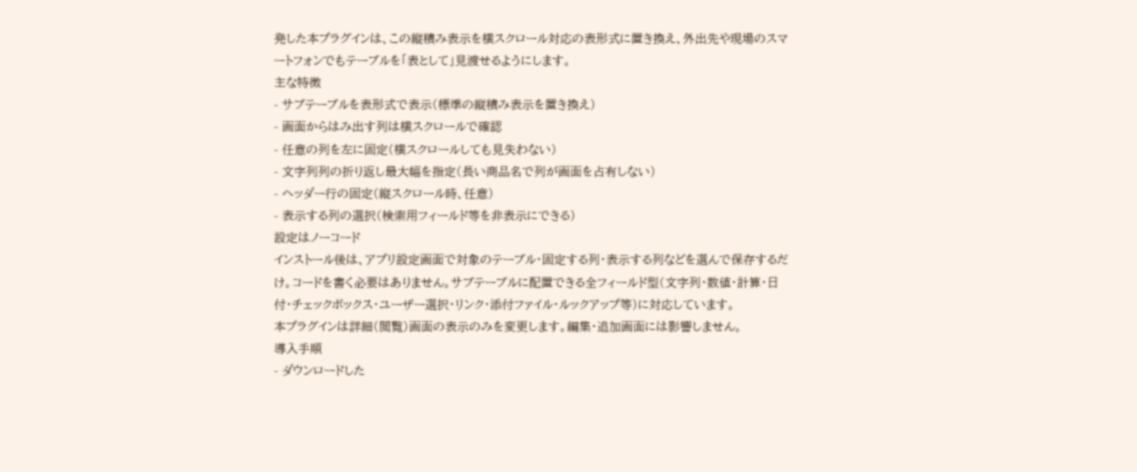発した本プラグインは、この縦積み表示を横スクロール対応の表形式に置き換え、外出先や現場のスマートフォンでもテーブルを「表として」見渡せるようにします。
主な特徴
- サブテーブルを表形式で表示(標準の縦積み表示を置き換え)
- 画面からはみ出す列は横スクロールで確認
- 任意の列を左に固定(横スクロールしても見失わない)
- 文字列列の折り返し最大幅を指定(長い商品名で列が画面を占有しない)
- ヘッダー行の固定(縦スクロール時、任意)
- 表示する列の選択(検索用フィールド等を非表示にできる)
設定はノーコード
インストール後は、アプリ設定画面で対象のテーブル・固定する列・表示する列などを選んで保存するだけ。コードを書く必要はありません。サブテーブルに配置できる全フィールド型(文字列・数値・計算・日付・チェックボックス・ユーザー選択・リンク・添付ファイル・ルックアップ等)に対応しています。
本プラグインは詳細(閲覧)画面の表示のみを変更します。編集・追加画面には影響しません。
導入手順
- ダウンロードした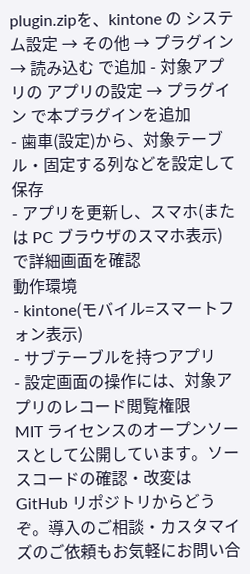plugin.zipを、kintone の システム設定 → その他 → プラグイン → 読み込む で追加 - 対象アプリの アプリの設定 → プラグイン で本プラグインを追加
- 歯車(設定)から、対象テーブル・固定する列などを設定して保存
- アプリを更新し、スマホ(または PC ブラウザのスマホ表示)で詳細画面を確認
動作環境
- kintone(モバイル=スマートフォン表示)
- サブテーブルを持つアプリ
- 設定画面の操作には、対象アプリのレコード閲覧権限
MIT ライセンスのオープンソースとして公開しています。ソースコードの確認・改変は GitHub リポジトリからどうぞ。導入のご相談・カスタマイズのご依頼もお気軽にお問い合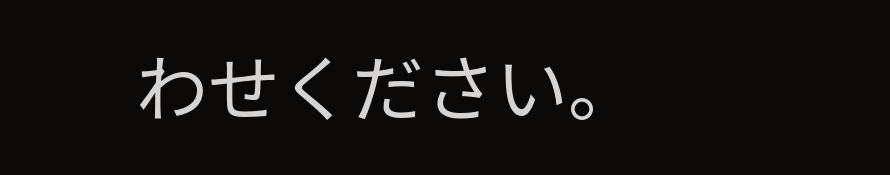わせください。